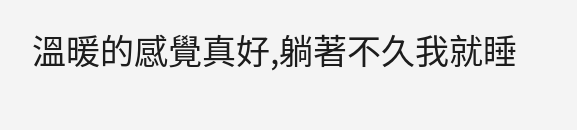溫暖的感覺真好,躺著不久我就睡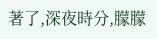著了,深夜時分,朦朦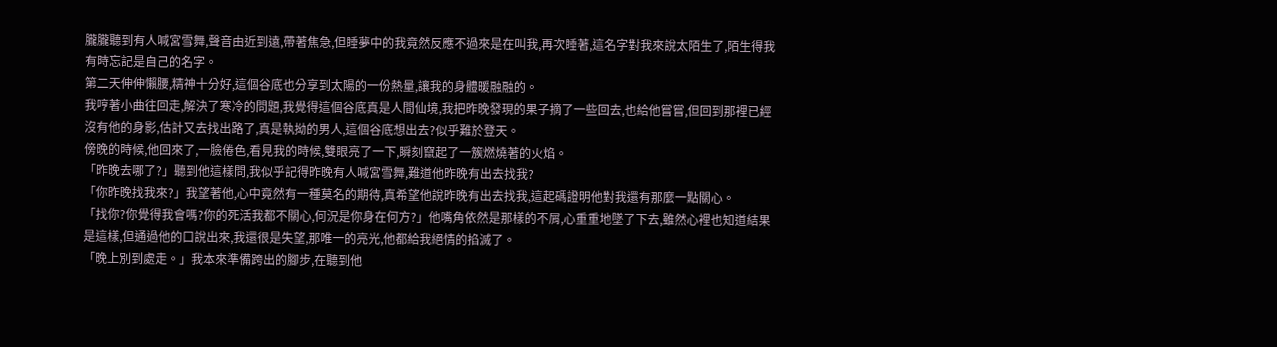朧朧聽到有人喊宮雪舞,聲音由近到遠,帶著焦急,但睡夢中的我竟然反應不過來是在叫我,再次睡著,這名字對我來說太陌生了,陌生得我有時忘記是自己的名字。
第二天伸伸懶腰,精神十分好,這個谷底也分享到太陽的一份熱量,讓我的身體暖融融的。
我哼著小曲往回走,解決了寒冷的問題,我覺得這個谷底真是人間仙境,我把昨晚發現的果子摘了一些回去,也給他嘗嘗,但回到那裡已經沒有他的身影,估計又去找出路了,真是執拗的男人,這個谷底想出去?似乎難於登天。
傍晚的時候,他回來了,一臉倦色,看見我的時候,雙眼亮了一下,瞬刻竄起了一簇燃燒著的火焰。
「昨晚去哪了?」聽到他這樣問,我似乎記得昨晚有人喊宮雪舞,難道他昨晚有出去找我?
「你昨晚找我來?」我望著他,心中竟然有一種莫名的期待,真希望他說昨晚有出去找我,這起碼證明他對我還有那麼一點關心。
「找你?你覺得我會嗎?你的死活我都不關心,何況是你身在何方?」他嘴角依然是那樣的不屑,心重重地墜了下去,雖然心裡也知道結果是這樣,但通過他的口說出來,我還很是失望,那唯一的亮光,他都給我絕情的掐滅了。
「晚上別到處走。」我本來準備跨出的腳步,在聽到他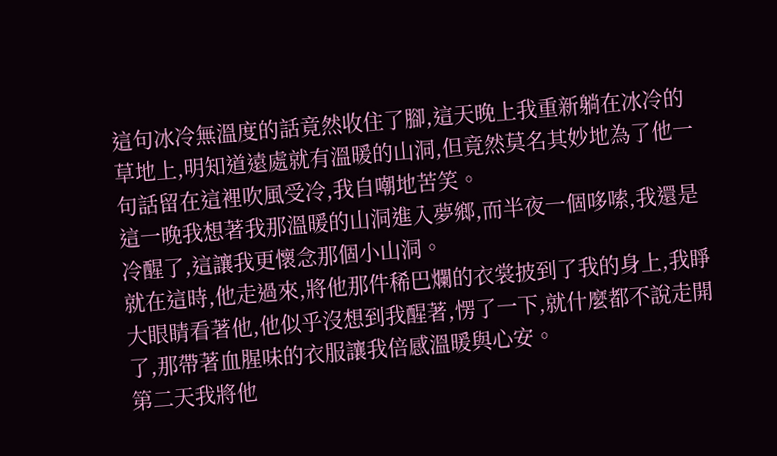這句冰冷無溫度的話竟然收住了腳,這天晚上我重新躺在冰冷的草地上,明知道遠處就有溫暖的山洞,但竟然莫名其妙地為了他一句話留在這裡吹風受冷,我自嘲地苦笑。
這一晚我想著我那溫暖的山洞進入夢鄉,而半夜一個哆嗦,我還是冷醒了,這讓我更懷念那個小山洞。
就在這時,他走過來,將他那件稀巴爛的衣裳披到了我的身上,我睜大眼睛看著他,他似乎沒想到我醒著,愣了一下,就什麼都不說走開了,那帶著血腥味的衣服讓我倍感溫暖與心安。
第二天我將他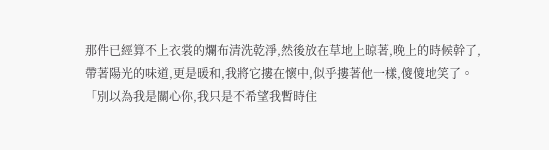那件已經算不上衣裳的爛布清洗乾淨,然後放在草地上晾著,晚上的時候幹了,帶著陽光的味道,更是暖和,我將它摟在懷中,似乎摟著他一樣,傻傻地笑了。
「別以為我是關心你,我只是不希望我暫時住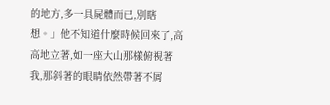的地方,多一具屍體而已,別瞎想。」他不知道什麼時候回來了,高高地立著,如一座大山那樣俯視著我,那斜著的眼睛依然帶著不屑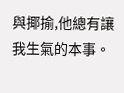與揶揄,他總有讓我生氣的本事。